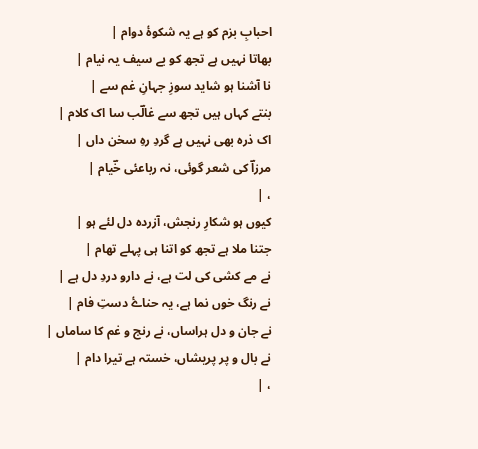احبابِ بزم کو ہے یہ شکوۂ دوام |
بھاتا نہیں ہے تجھ کو بے سیف یہ نیام |
نا آشنا ہو شاید سوزِ جہانِ غم سے |
بنتے کہاں ہیں تجھ سے غالؔب سا اک کلام |
اک ذرہ بھی نہیں ہے گردِ رہِ سخن داں |
مرزاؔ کی شعر گوئی، نہ رباعئی خؔیام |
، |
کیوں ہو شکارِ رنجش، آزردہ دل لئے ہو |
جتنا ملا ہے تجھ کو اتنا ہی پہلے تھام |
نے مے کشی کی لت ہے، نے دارو دردِ دل ہے |
نے رنگ خوں نما ہے، یہ حناۓ دستِ فام |
نے جان و دل ہراساں، نے رنج و غم کا ساماں |
نے بال و پر پریشاں، خستہ ہے تیرا دام |
، |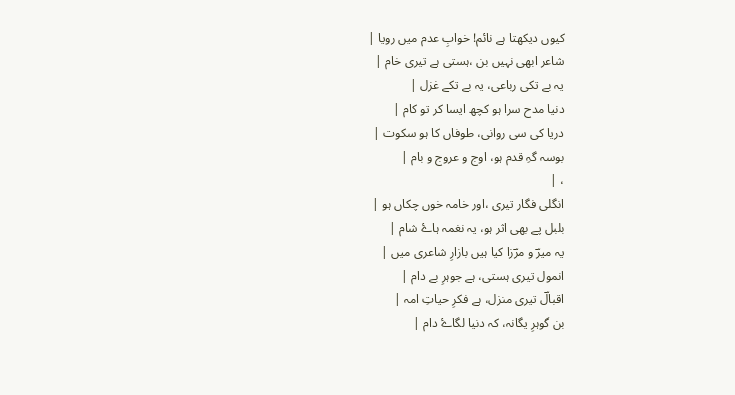کیوں دیکھتا ہے نائم! خوابِ عدم میں رویا |
شاعر ابھی نہیں بن ،ہستی ہے تیری خام |
یہ بے تکی رباعی، یہ بے تکے غزل |
دنیا مدح سرا ہو کچھ ایسا کر تو کام |
دریا کی سی روانی، طوفاں کا ہو سکوت |
بوسہ گہِ قدم ہو، اوج و عروج و بام |
، |
انگلی فگار تیری ،اور خامہ خوں چکاں ہو |
بلبل پے بھی اثر ہو، یہ نغمہ ہاۓ شام |
یہ میرؔ و مرؔزا کیا ہیں بازارِ شاعری میں |
انمول تیری ہستی، ہے جوہرِ بے دام |
اقبالؔ تیری منزل، ہے فکرِ حیاتِ امہ |
بن گوہرِ یگانہ، کہ دنیا لگاۓ دام |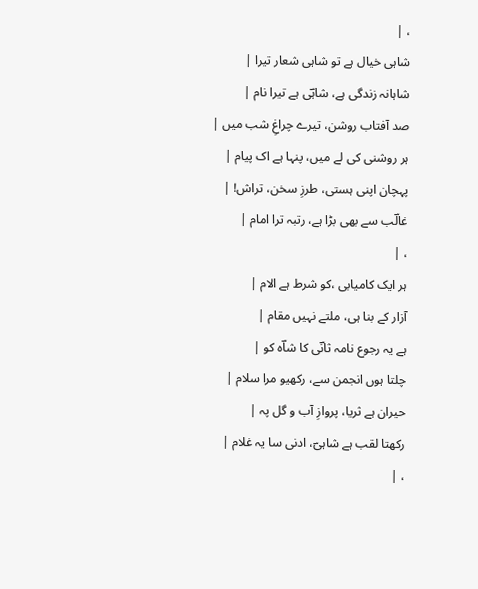، |
شاہی خیال ہے تو شاہی شعار تیرا |
شاہانہ زندگی ہے، شاہؔی ہے تیرا نام |
صد آفتاب روشن، تیرے چراغِ شب میں |
ہر روشنی کی لے میں، پنہا ہے اک پیام |
پہچان اپنی ہستی، طرزِ سخن، تراش! |
غالؔب سے بھی بڑا ہے، رتبہ ترا امام |
، |
ہر ایک کامیابی ،کو شرط ہے الام |
آزار کے بنا ہی، ملتے نہیں مقام |
ہے یہ رجوع نامہ ثانؔی کا شاؔہ کو |
چلتا ہوں انجمن سے، رکھیو مرا سلام |
حیران ہے ثریا، پروازِ آب و گل پہ |
رکھتا لقب ہے شاہیؔ، ادنی سا یہ غلام |
، |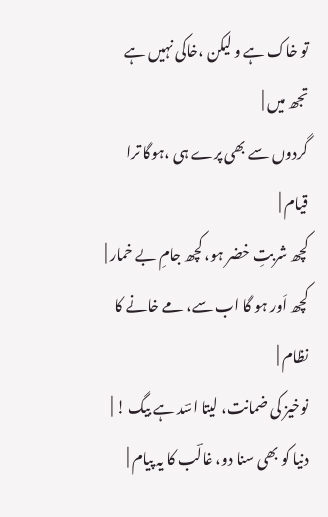تو خاک ہے و لیکن ،خاکی نہیں ہے تجھ میں |
گردوں سے بھی پرے ہی ،ہوگا ترا قیام |
کچھ شربتِ خضر ہو، کچھ جامِ بے خمار |
کچھ اَور ہو گا اب سے، مے خانے کا نظام |
نوخیز کی ضمانت، لیتا اسؔد ہے بیگ ! |
دنیا کو بھی سنا دو، غالؔب کا یہ پیام |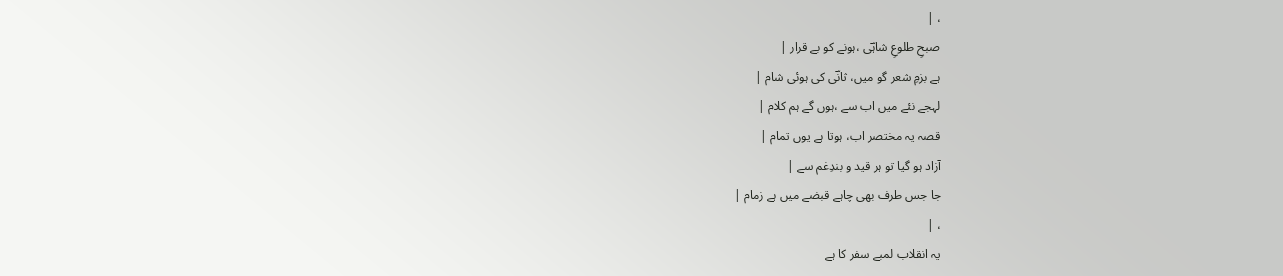، |
صبحِ طلوعِ شاہؔی ،ہونے کو بے قرار |
ہے بزمِ شعر گو میں، ثانؔی کی ہوئی شام |
لہجے نئے میں اب سے ،ہوں گے ہم کلام |
قصہ یہ مختصر اب، ہوتا ہے یوں تمام |
آزاد ہو گیا تو ہر قید و بندِغم سے |
جا جس طرف بھی چاہے قبضے میں ہے زمام |
، |
یہ انقلاب لمبے سفر کا ہے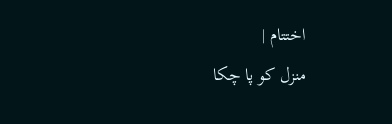اختتام |
منزل کو پا چکا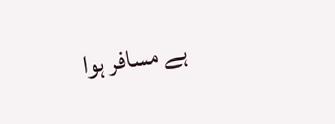ہے مسافر ہوا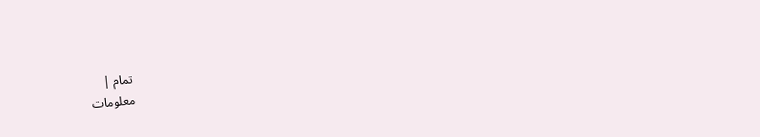تمام |
معلومات